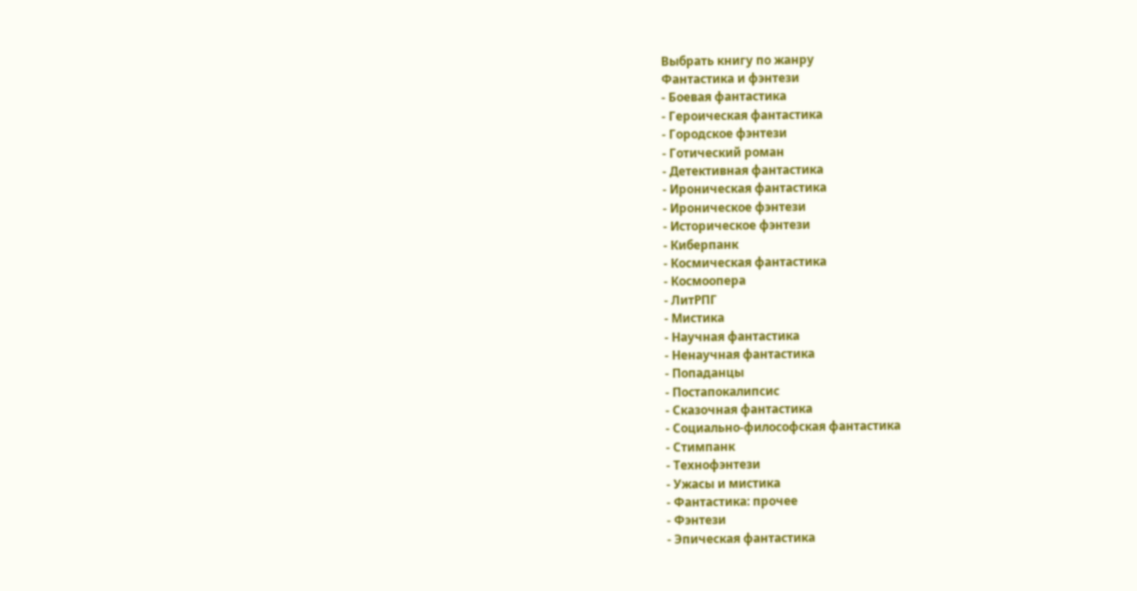Выбрать книгу по жанру
Фантастика и фэнтези
- Боевая фантастика
- Героическая фантастика
- Городское фэнтези
- Готический роман
- Детективная фантастика
- Ироническая фантастика
- Ироническое фэнтези
- Историческое фэнтези
- Киберпанк
- Космическая фантастика
- Космоопера
- ЛитРПГ
- Мистика
- Научная фантастика
- Ненаучная фантастика
- Попаданцы
- Постапокалипсис
- Сказочная фантастика
- Социально-философская фантастика
- Стимпанк
- Технофэнтези
- Ужасы и мистика
- Фантастика: прочее
- Фэнтези
- Эпическая фантастика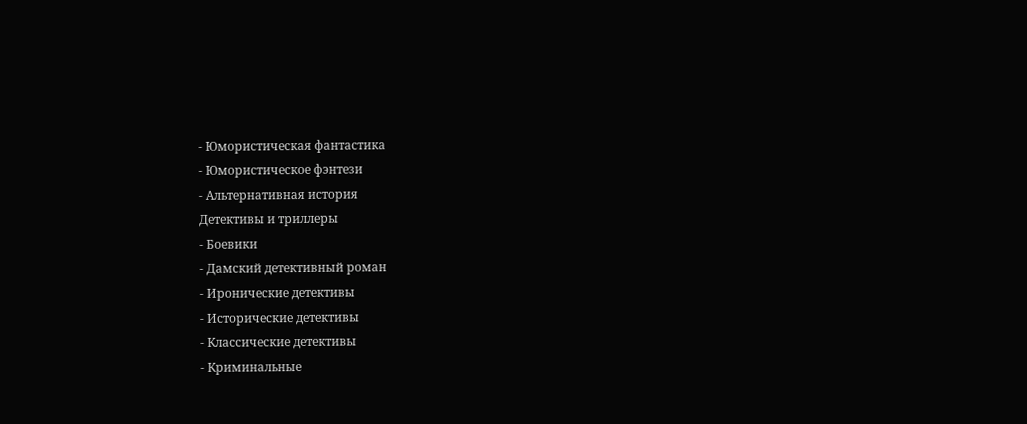- Юмористическая фантастика
- Юмористическое фэнтези
- Альтернативная история
Детективы и триллеры
- Боевики
- Дамский детективный роман
- Иронические детективы
- Исторические детективы
- Классические детективы
- Криминальные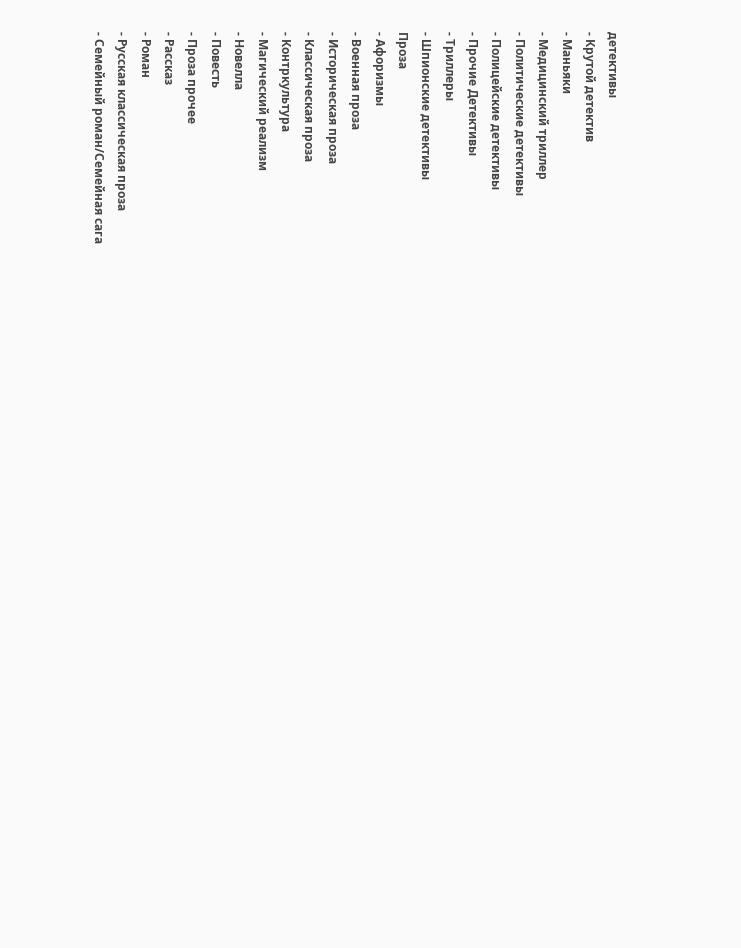детективы
- Крутой детектив
- Маньяки
- Медицинский триллер
- Политические детективы
- Полицейские детективы
- Прочие Детективы
- Триллеры
- Шпионские детективы
Проза
- Афоризмы
- Военная проза
- Историческая проза
- Классическая проза
- Контркультура
- Магический реализм
- Новелла
- Повесть
- Проза прочее
- Рассказ
- Роман
- Русская классическая проза
- Семейный роман/Семейная сага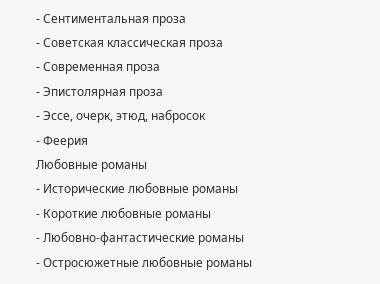- Сентиментальная проза
- Советская классическая проза
- Современная проза
- Эпистолярная проза
- Эссе, очерк, этюд, набросок
- Феерия
Любовные романы
- Исторические любовные романы
- Короткие любовные романы
- Любовно-фантастические романы
- Остросюжетные любовные романы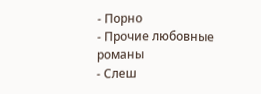- Порно
- Прочие любовные романы
- Слеш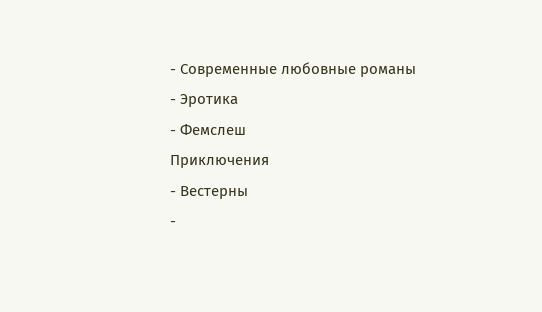- Современные любовные романы
- Эротика
- Фемслеш
Приключения
- Вестерны
-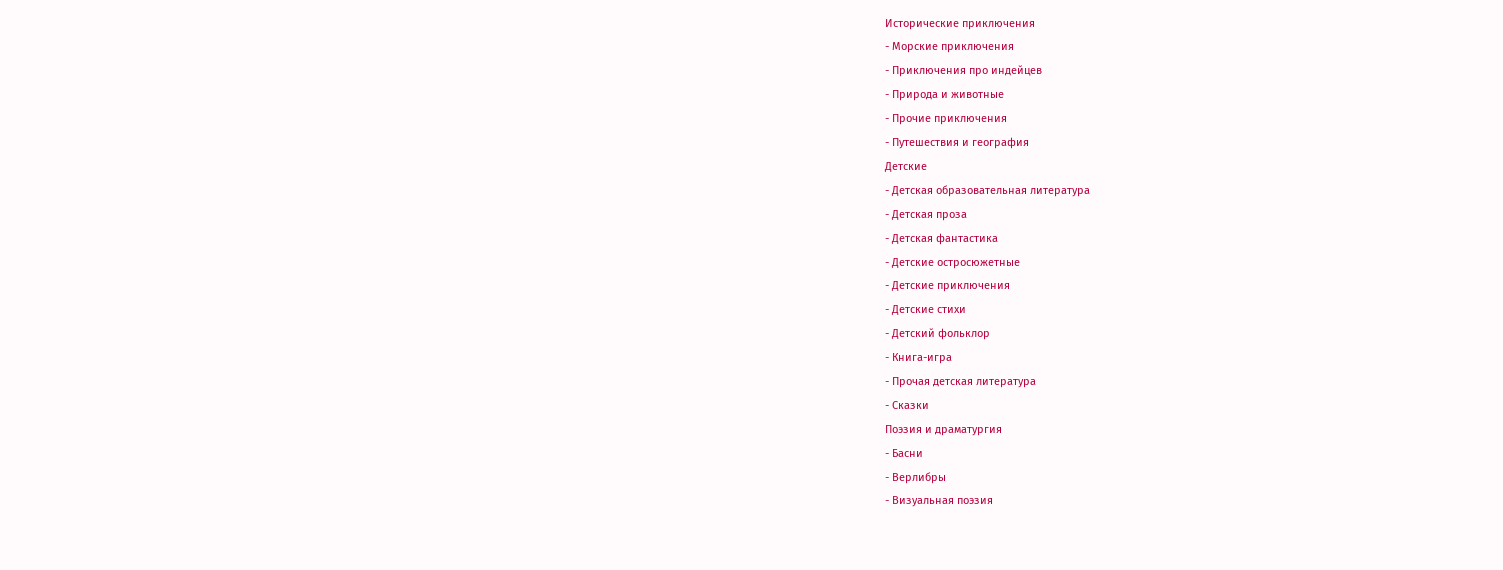Исторические приключения
- Морские приключения
- Приключения про индейцев
- Природа и животные
- Прочие приключения
- Путешествия и география
Детские
- Детская образовательная литература
- Детская проза
- Детская фантастика
- Детские остросюжетные
- Детские приключения
- Детские стихи
- Детский фольклор
- Книга-игра
- Прочая детская литература
- Сказки
Поэзия и драматургия
- Басни
- Верлибры
- Визуальная поэзия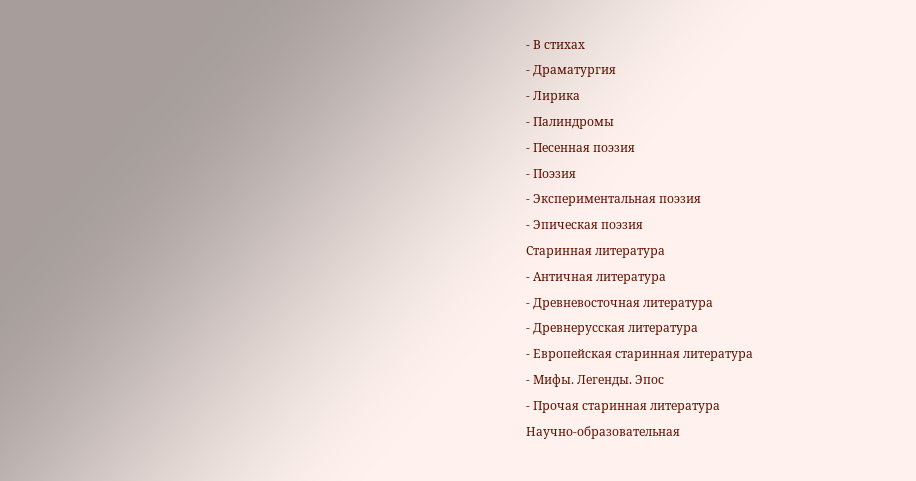- В стихах
- Драматургия
- Лирика
- Палиндромы
- Песенная поэзия
- Поэзия
- Экспериментальная поэзия
- Эпическая поэзия
Старинная литература
- Античная литература
- Древневосточная литература
- Древнерусская литература
- Европейская старинная литература
- Мифы. Легенды. Эпос
- Прочая старинная литература
Научно-образовательная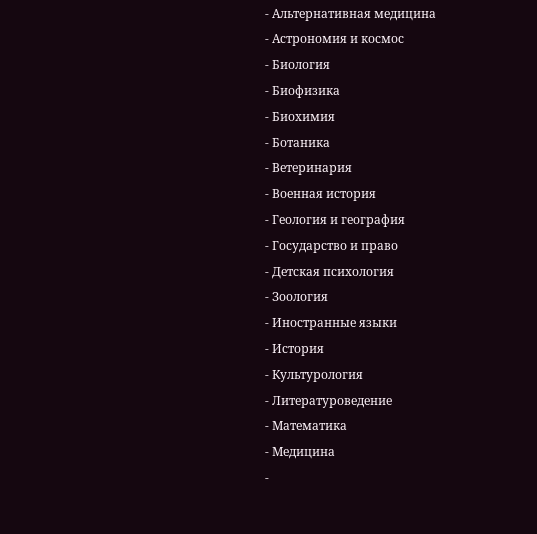- Альтернативная медицина
- Астрономия и космос
- Биология
- Биофизика
- Биохимия
- Ботаника
- Ветеринария
- Военная история
- Геология и география
- Государство и право
- Детская психология
- Зоология
- Иностранные языки
- История
- Культурология
- Литературоведение
- Математика
- Медицина
-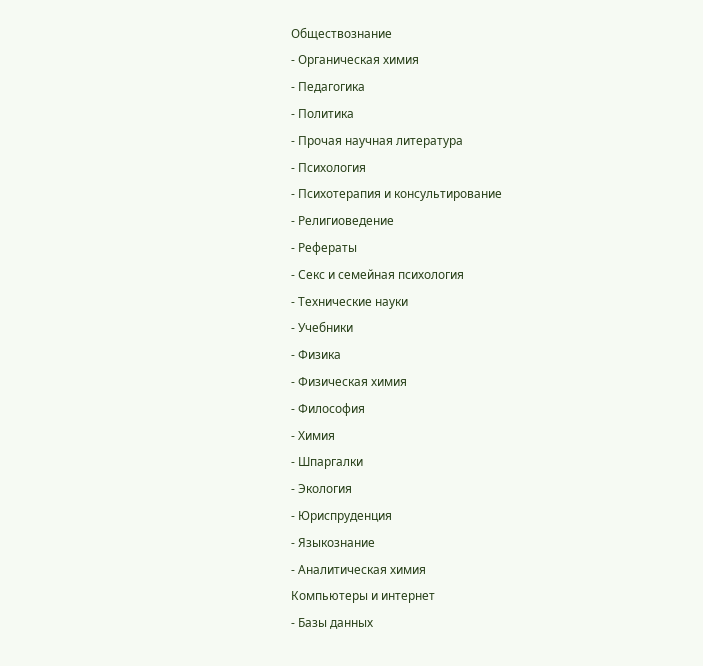Обществознание
- Органическая химия
- Педагогика
- Политика
- Прочая научная литература
- Психология
- Психотерапия и консультирование
- Религиоведение
- Рефераты
- Секс и семейная психология
- Технические науки
- Учебники
- Физика
- Физическая химия
- Философия
- Химия
- Шпаргалки
- Экология
- Юриспруденция
- Языкознание
- Аналитическая химия
Компьютеры и интернет
- Базы данных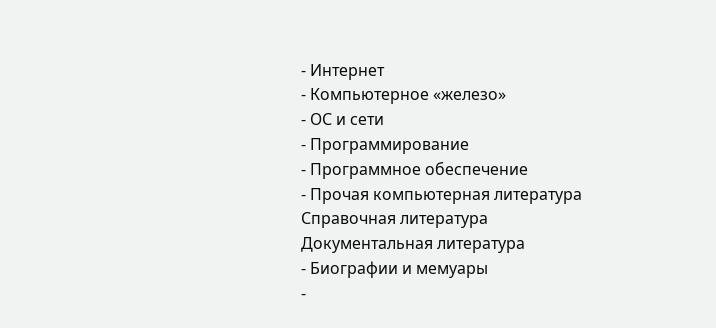- Интернет
- Компьютерное «железо»
- ОС и сети
- Программирование
- Программное обеспечение
- Прочая компьютерная литература
Справочная литература
Документальная литература
- Биографии и мемуары
-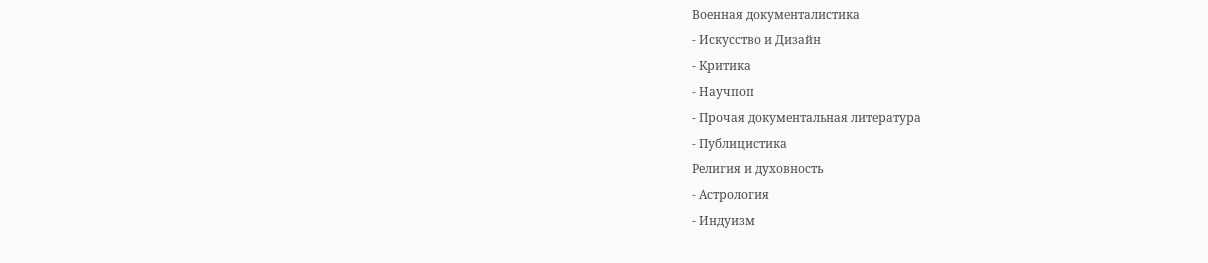Военная документалистика
- Искусство и Дизайн
- Критика
- Научпоп
- Прочая документальная литература
- Публицистика
Религия и духовность
- Астрология
- Индуизм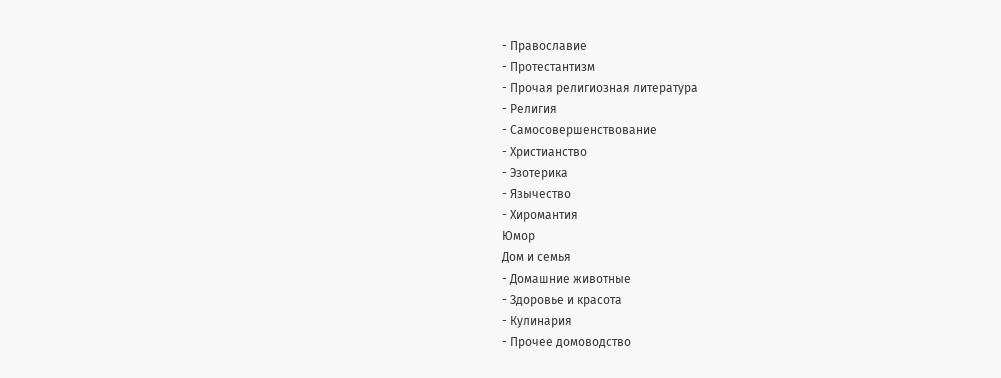- Православие
- Протестантизм
- Прочая религиозная литература
- Религия
- Самосовершенствование
- Христианство
- Эзотерика
- Язычество
- Хиромантия
Юмор
Дом и семья
- Домашние животные
- Здоровье и красота
- Кулинария
- Прочее домоводство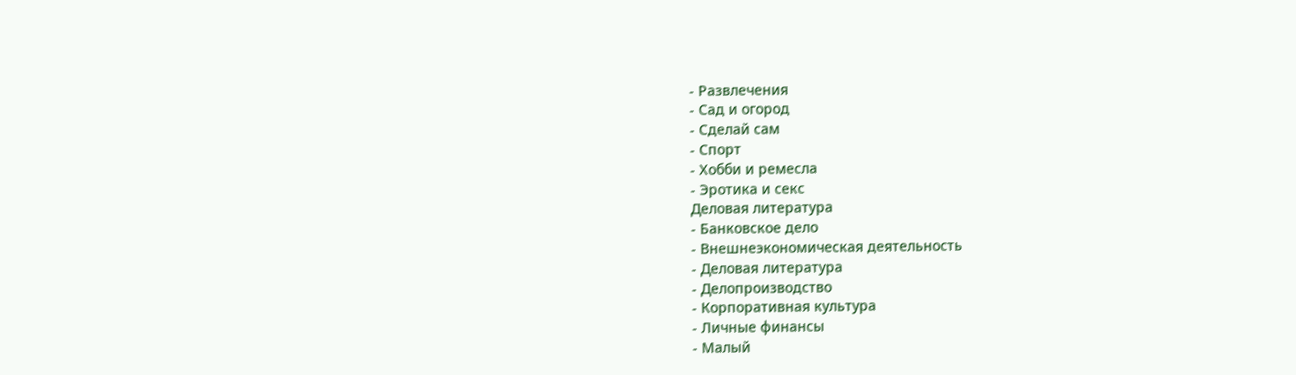- Развлечения
- Сад и огород
- Сделай сам
- Спорт
- Хобби и ремесла
- Эротика и секс
Деловая литература
- Банковское дело
- Внешнеэкономическая деятельность
- Деловая литература
- Делопроизводство
- Корпоративная культура
- Личные финансы
- Малый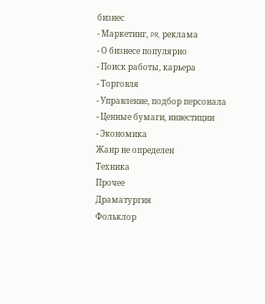бизнес
- Маркетинг, PR, реклама
- О бизнесе популярно
- Поиск работы, карьера
- Торговля
- Управление, подбор персонала
- Ценные бумаги, инвестиции
- Экономика
Жанр не определен
Техника
Прочее
Драматургия
Фольклор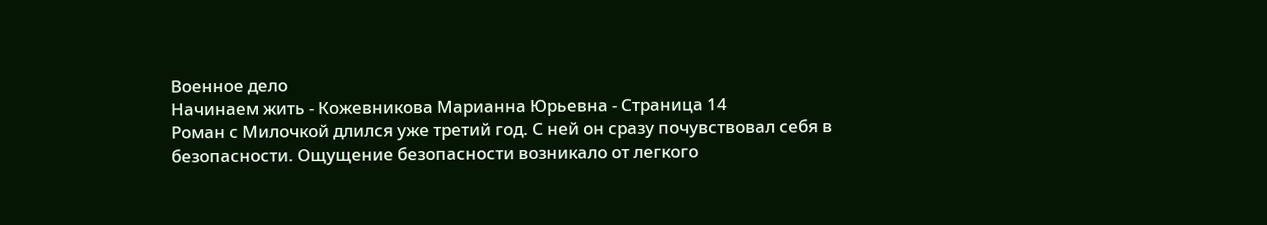Военное дело
Начинаем жить - Кожевникова Марианна Юрьевна - Страница 14
Роман с Милочкой длился уже третий год. С ней он сразу почувствовал себя в безопасности. Ощущение безопасности возникало от легкого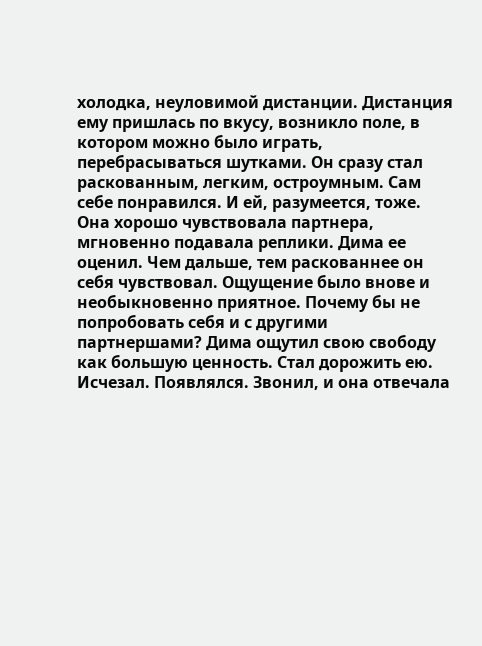холодка, неуловимой дистанции. Дистанция ему пришлась по вкусу, возникло поле, в котором можно было играть, перебрасываться шутками. Он сразу стал раскованным, легким, остроумным. Сам себе понравился. И ей, разумеется, тоже. Она хорошо чувствовала партнера, мгновенно подавала реплики. Дима ее оценил. Чем дальше, тем раскованнее он себя чувствовал. Ощущение было внове и необыкновенно приятное. Почему бы не попробовать себя и с другими партнершами? Дима ощутил свою свободу как большую ценность. Стал дорожить ею. Исчезал. Появлялся. Звонил, и она отвечала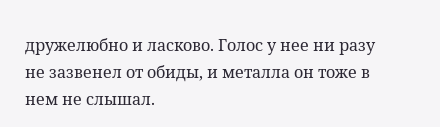дружелюбно и ласково. Голос у нее ни разу не зазвенел от обиды, и металла он тоже в нем не слышал.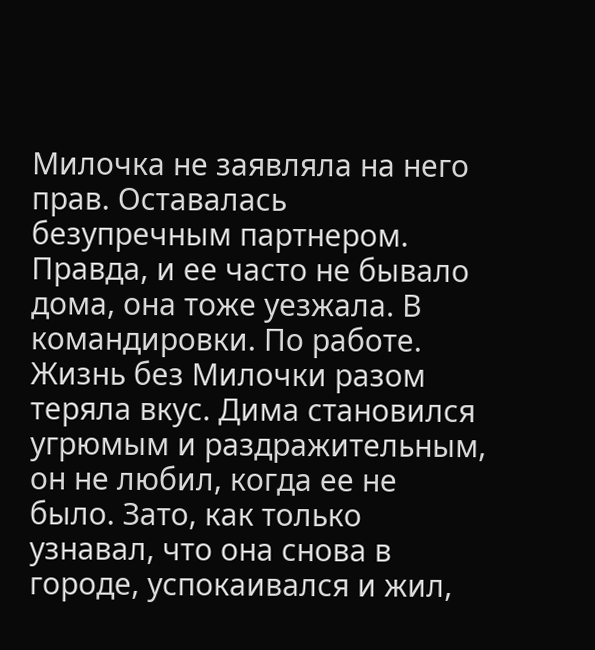Милочка не заявляла на него прав. Оставалась безупречным партнером. Правда, и ее часто не бывало дома, она тоже уезжала. В командировки. По работе. Жизнь без Милочки разом теряла вкус. Дима становился угрюмым и раздражительным, он не любил, когда ее не было. Зато, как только узнавал, что она снова в городе, успокаивался и жил,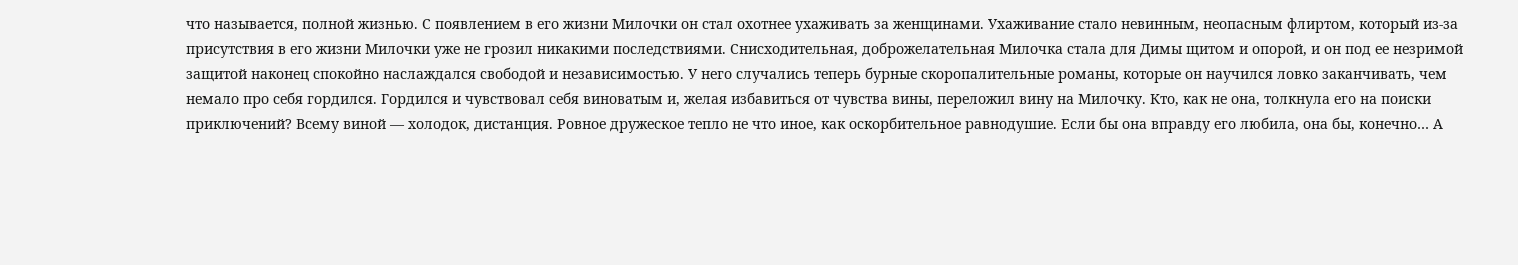что называется, полной жизнью. С появлением в его жизни Милочки он стал охотнее ухаживать за женщинами. Ухаживание стало невинным, неопасным флиртом, который из-за присутствия в его жизни Милочки уже не грозил никакими последствиями. Снисходительная, доброжелательная Милочка стала для Димы щитом и опорой, и он под ее незримой защитой наконец спокойно наслаждался свободой и независимостью. У него случались теперь бурные скоропалительные романы, которые он научился ловко заканчивать, чем немало про себя гордился. Гордился и чувствовал себя виноватым и, желая избавиться от чувства вины, переложил вину на Милочку. Кто, как не она, толкнула его на поиски приключений? Всему виной — холодок, дистанция. Ровное дружеское тепло не что иное, как оскорбительное равнодушие. Если бы она вправду его любила, она бы, конечно… А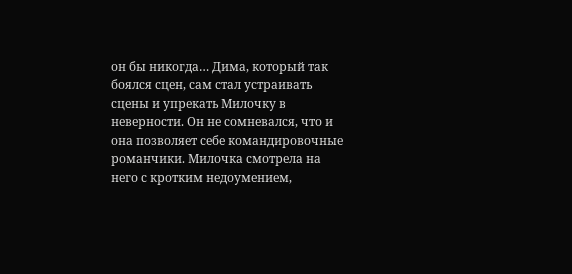он бы никогда… Дима, который так боялся сцен, сам стал устраивать сцены и упрекать Милочку в неверности. Он не сомневался, что и она позволяет себе командировочные романчики. Милочка смотрела на него с кротким недоумением,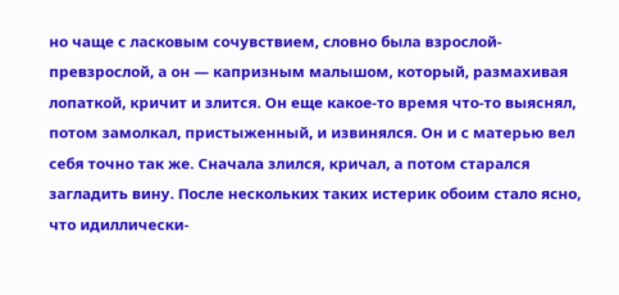но чаще с ласковым сочувствием, словно была взрослой-превзрослой, а он — капризным малышом, который, размахивая лопаткой, кричит и злится. Он еще какое-то время что-то выяснял, потом замолкал, пристыженный, и извинялся. Он и с матерью вел себя точно так же. Сначала злился, кричал, а потом старался загладить вину. После нескольких таких истерик обоим стало ясно, что идиллически-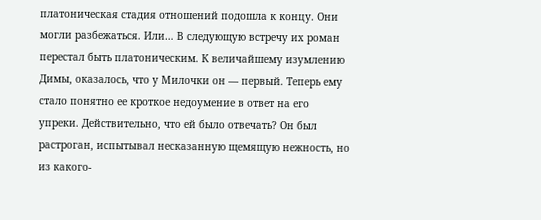платоническая стадия отношений подошла к концу. Они могли разбежаться. Или… В следующую встречу их роман перестал быть платоническим. К величайшему изумлению Димы, оказалось, что у Милочки он — первый. Теперь ему стало понятно ее кроткое недоумение в ответ на его упреки. Действительно, что ей было отвечать? Он был растроган, испытывал несказанную щемящую нежность, но из какого-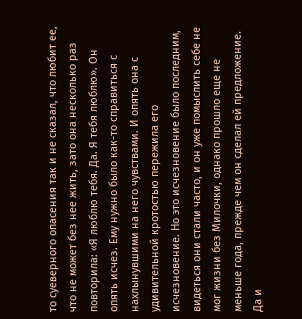то суеверного опасения так и не сказал, что любит ее, что не может без нее жить, зато она несколько раз повторила: «Я люблю тебя. Да. Я тебя люблю». Он опять исчез. Ему нужно было как-то справиться с нахлынувшими на него чувствами. И опять она с удивительной кротостью пережила его исчезновение. Но это исчезновение было последним, видеться они стали часто, и он уже помыслить себе не мог жизни без Милочки, однако прошло еще не меньше года, прежде чем он сделал ей предложение. Да и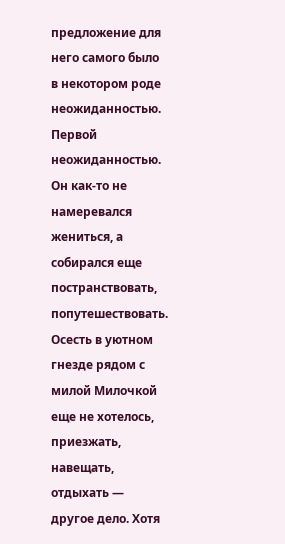предложение для него самого было в некотором роде неожиданностью. Первой неожиданностью. Он как-то не намеревался жениться, а собирался еще постранствовать, попутешествовать. Осесть в уютном гнезде рядом с милой Милочкой еще не хотелось, приезжать, навещать, отдыхать — другое дело. Хотя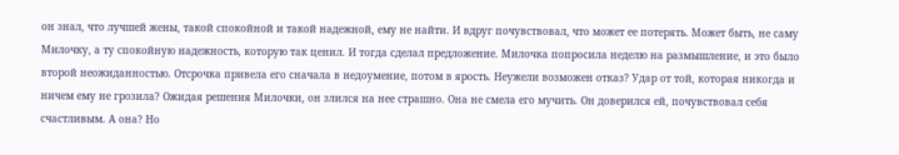он знал, что лучшей жены, такой спокойной и такой надежной, ему не найти. И вдруг почувствовал, что может ее потерять. Может быть, не саму Милочку, а ту спокойную надежность, которую так ценил. И тогда сделал предложение. Милочка попросила неделю на размышление, и это было второй неожиданностью. Отсрочка привела его сначала в недоумение, потом в ярость. Неужели возможен отказ? Удар от той, которая никогда и ничем ему не грозила? Ожидая решения Милочки, он злился на нее страшно. Она не смела его мучить. Он доверился ей, почувствовал себя счастливым. А она? Но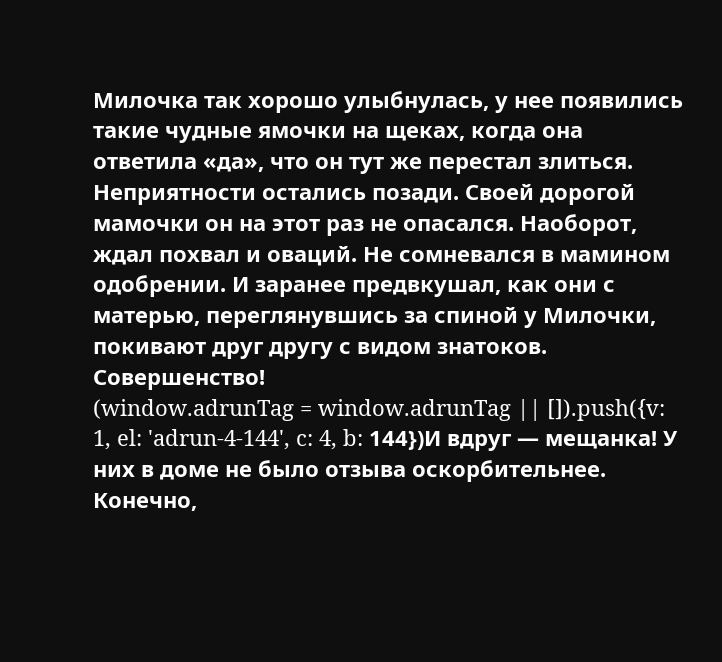Милочка так хорошо улыбнулась, у нее появились такие чудные ямочки на щеках, когда она ответила «да», что он тут же перестал злиться. Неприятности остались позади. Своей дорогой мамочки он на этот раз не опасался. Наоборот, ждал похвал и оваций. Не сомневался в мамином одобрении. И заранее предвкушал, как они с матерью, переглянувшись за спиной у Милочки, покивают друг другу с видом знатоков. Совершенство!
(window.adrunTag = window.adrunTag || []).push({v: 1, el: 'adrun-4-144', c: 4, b: 144})И вдруг — мещанка! У них в доме не было отзыва оскорбительнее.
Конечно,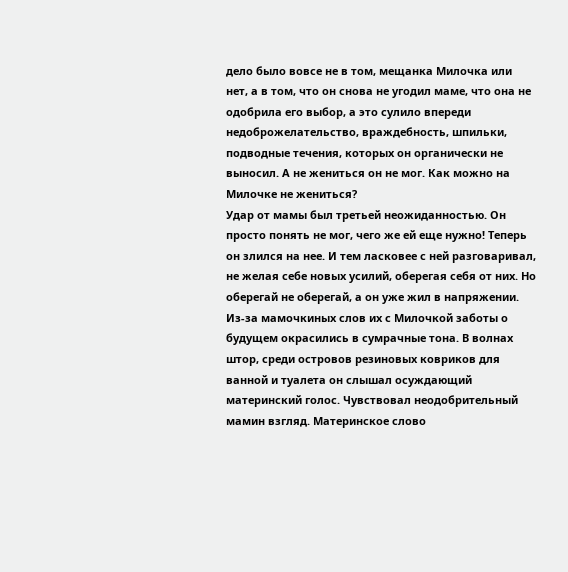дело было вовсе не в том, мещанка Милочка или нет, а в том, что он снова не угодил маме, что она не одобрила его выбор, а это сулило впереди недоброжелательство, враждебность, шпильки, подводные течения, которых он органически не выносил. А не жениться он не мог. Как можно на Милочке не жениться?
Удар от мамы был третьей неожиданностью. Он просто понять не мог, чего же ей еще нужно! Теперь он злился на нее. И тем ласковее с ней разговаривал, не желая себе новых усилий, оберегая себя от них. Но оберегай не оберегай, а он уже жил в напряжении.
Из-за мамочкиных слов их с Милочкой заботы о будущем окрасились в сумрачные тона. В волнах штор, среди островов резиновых ковриков для ванной и туалета он слышал осуждающий материнский голос. Чувствовал неодобрительный мамин взгляд. Материнское слово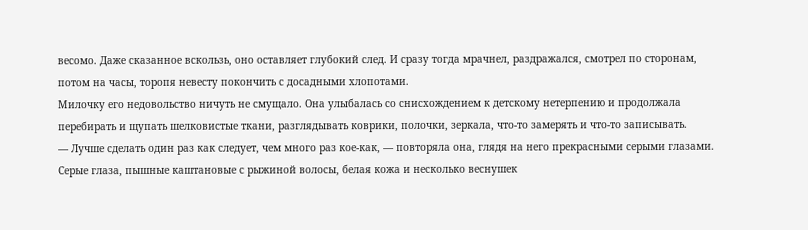весомо. Даже сказанное вскользь, оно оставляет глубокий след. И сразу тогда мрачнел, раздражался, смотрел по сторонам, потом на часы, торопя невесту покончить с досадными хлопотами.
Милочку его недовольство ничуть не смущало. Она улыбалась со снисхождением к детскому нетерпению и продолжала перебирать и щупать шелковистые ткани, разглядывать коврики, полочки, зеркала, что-то замерять и что-то записывать.
— Лучше сделать один раз как следует, чем много раз кое-как, — повторяла она, глядя на него прекрасными серыми глазами.
Серые глаза, пышные каштановые с рыжиной волосы, белая кожа и несколько веснушек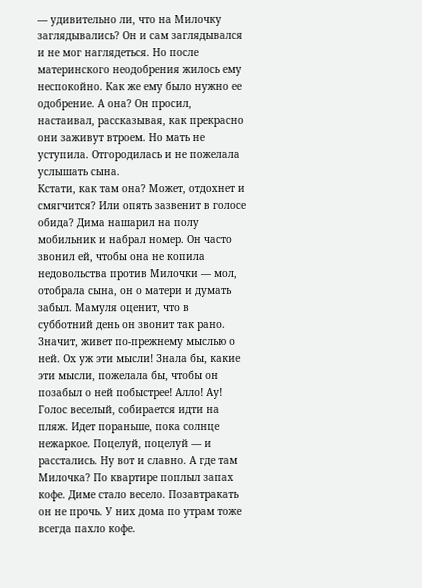— удивительно ли, что на Милочку заглядывались? Он и сам заглядывался и не мог наглядеться. Но после материнского неодобрения жилось ему неспокойно. Как же ему было нужно ее одобрение. А она? Он просил, настаивал, рассказывая, как прекрасно они заживут втроем. Но мать не уступила. Отгородилась и не пожелала услышать сына.
Кстати, как там она? Может, отдохнет и смягчится? Или опять зазвенит в голосе обида? Дима нашарил на полу мобильник и набрал номер. Он часто звонил ей, чтобы она не копила недовольства против Милочки — мол, отобрала сына, он о матери и думать забыл. Мамуля оценит, что в субботний день он звонит так рано. Значит, живет по-прежнему мыслью о ней. Ох уж эти мысли! Знала бы, какие эти мысли, пожелала бы, чтобы он позабыл о ней побыстрее! Алло! Ау! Голос веселый, собирается идти на пляж. Идет пораньше, пока солнце нежаркое. Поцелуй, поцелуй — и расстались. Ну вот и славно. А где там Милочка? По квартире поплыл запах кофе. Диме стало весело. Позавтракать он не прочь. У них дома по утрам тоже всегда пахло кофе.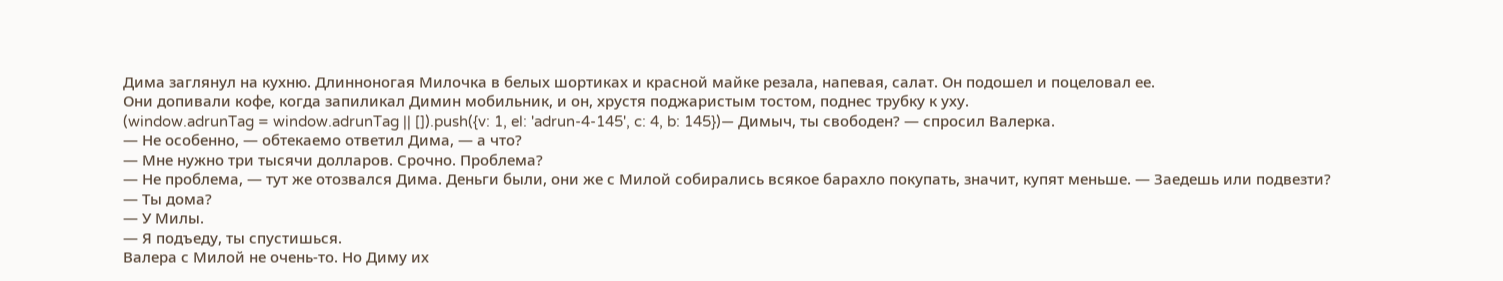Дима заглянул на кухню. Длинноногая Милочка в белых шортиках и красной майке резала, напевая, салат. Он подошел и поцеловал ее.
Они допивали кофе, когда запиликал Димин мобильник, и он, хрустя поджаристым тостом, поднес трубку к уху.
(window.adrunTag = window.adrunTag || []).push({v: 1, el: 'adrun-4-145', c: 4, b: 145})— Димыч, ты свободен? — спросил Валерка.
— Не особенно, — обтекаемо ответил Дима, — а что?
— Мне нужно три тысячи долларов. Срочно. Проблема?
— Не проблема, — тут же отозвался Дима. Деньги были, они же с Милой собирались всякое барахло покупать, значит, купят меньше. — Заедешь или подвезти?
— Ты дома?
— У Милы.
— Я подъеду, ты спустишься.
Валера с Милой не очень-то. Но Диму их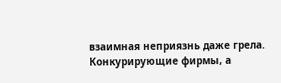взаимная неприязнь даже грела. Конкурирующие фирмы, а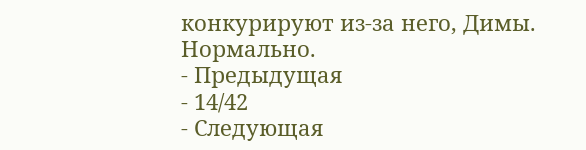конкурируют из-за него, Димы. Нормально.
- Предыдущая
- 14/42
- Следующая